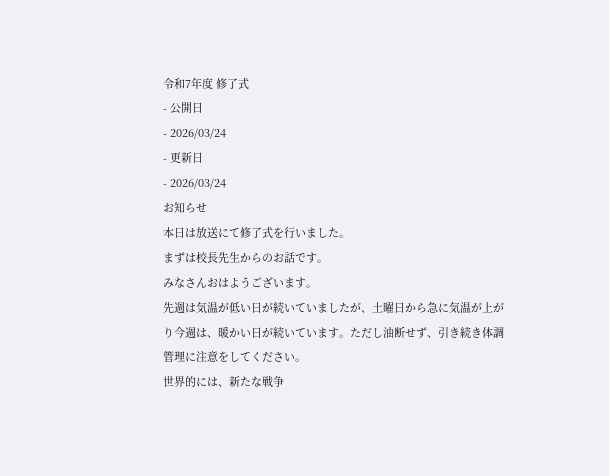令和7年度 修了式
- 公開日
- 2026/03/24
- 更新日
- 2026/03/24
お知らせ
本日は放送にて修了式を行いました。
まずは校長先生からのお話です。
みなさんおはようございます。
先週は気温が低い日が続いていましたが、土曜日から急に気温が上がり今週は、暖かい日が続いています。ただし油断せず、引き続き体調管理に注意をしてください。
世界的には、新たな戦争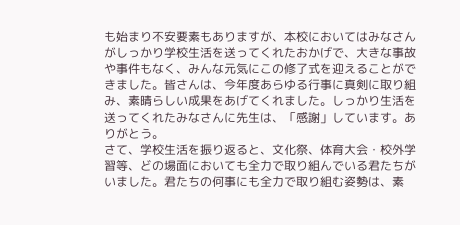も始まり不安要素もありますが、本校においてはみなさんがしっかり学校生活を送ってくれたおかげで、大きな事故や事件もなく、みんな元気にこの修了式を迎えることができました。皆さんは、今年度あらゆる行事に真剣に取り組み、素晴らしい成果をあげてくれました。しっかり生活を送ってくれたみなさんに先生は、「感謝」しています。ありがとう。
さて、学校生活を振り返ると、文化祭、体育大会・校外学習等、どの場面においても全力で取り組んでいる君たちがいました。君たちの何事にも全力で取り組む姿勢は、素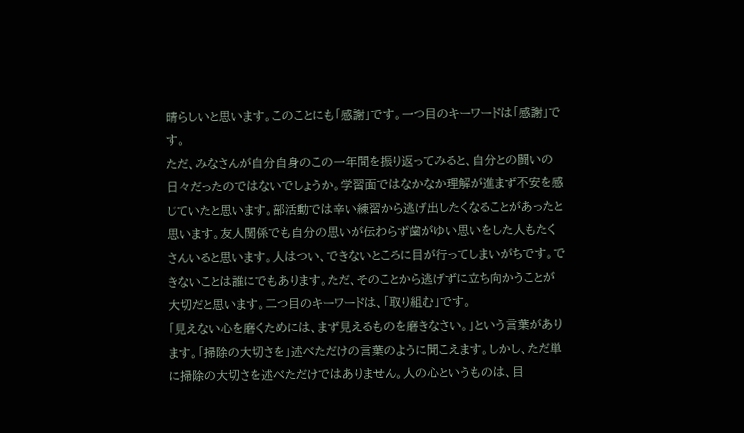晴らしいと思います。このことにも「感謝」です。一つ目のキーワードは「感謝」です。
ただ、みなさんが自分自身のこの一年間を振り返ってみると、自分との闘いの日々だったのではないでしょうか。学習面ではなかなか理解が進まず不安を感じていたと思います。部活動では辛い練習から逃げ出したくなることがあったと思います。友人関係でも自分の思いが伝わらず歯がゆい思いをした人もたくさんいると思います。人はつい、できないところに目が行ってしまいがちです。できないことは誰にでもあります。ただ、そのことから逃げずに立ち向かうことが大切だと思います。二つ目のキーワードは、「取り組む」です。
「見えない心を磨くためには、まず見えるものを磨きなさい。」という言葉があります。「掃除の大切さを」述べただけの言葉のように聞こえます。しかし、ただ単に掃除の大切さを述べただけではありません。人の心というものは、目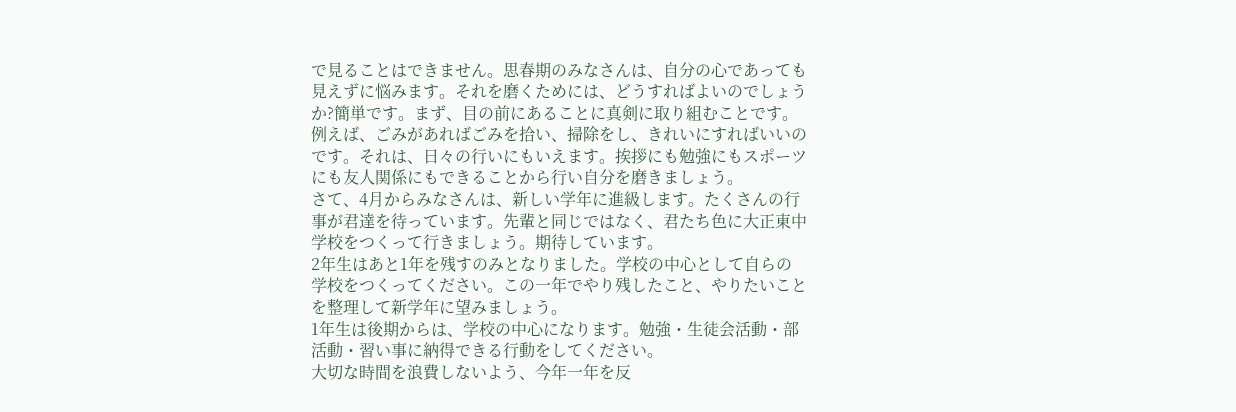で見ることはできません。思春期のみなさんは、自分の心であっても見えずに悩みます。それを磨くためには、どうすればよいのでしょうか?簡単です。まず、目の前にあることに真剣に取り組むことです。例えば、ごみがあればごみを拾い、掃除をし、きれいにすればいいのです。それは、日々の行いにもいえます。挨拶にも勉強にもスポーツにも友人関係にもできることから行い自分を磨きましょう。
さて、4月からみなさんは、新しい学年に進級します。たくさんの行事が君達を待っています。先輩と同じではなく、君たち色に大正東中学校をつくって行きましょう。期待しています。
2年生はあと1年を残すのみとなりました。学校の中心として自らの学校をつくってください。この一年でやり残したこと、やりたいことを整理して新学年に望みましょう。
1年生は後期からは、学校の中心になります。勉強・生徒会活動・部活動・習い事に納得できる行動をしてください。
大切な時間を浪費しないよう、今年一年を反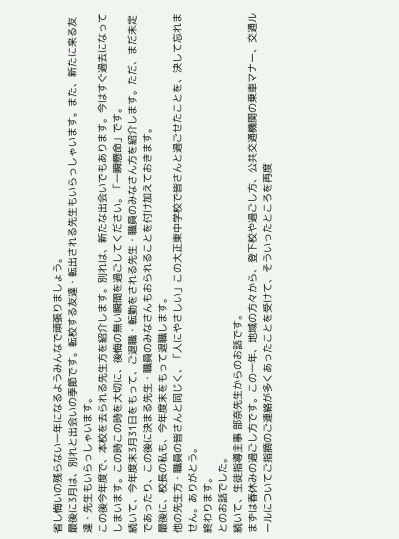省し悔いの残らない一年になるようみんなで頑張りましょう。
最後に3月は、別れと出会いの季節です。転校する友達・転出される先生もいらっしゃいます。また、新たに来る友達・先生もいらっしゃいます。
この後今年度で、本校を去られる先生方を紹介します。別れは、新たな出会いでもあります。今はすぐ過去になってしまいます。この時この時を大切に、後悔の無い瞬間を過ごしてください。「一瞬懸命」です。
続いて、今年度末3月31日をもって、ご退職・転勤をされる先生・職員のみなさん方を紹介します。ただ、まだ未定であったり、この後に決まる先生・職員のみなさんもおられることを付け加えておきます。
最後に、校長の私も、今年度末をもって退職します。
他の先生方・職員の皆さんと同じく、「人にやさしい」この大正東中学校で皆さんと過ごせたことを、決して忘れません。ありがとう。
終わります。
とのお話でした。
続いて、生徒指導主事 部奈先生からのお話です。
まずは春休みの過ごし方です。この一年、地域の方々から、登下校や過ごし方、公共交通機関の乗車マナー、交通ルールについてご指摘のご連絡が多くあったことを受けて、そういったところを再度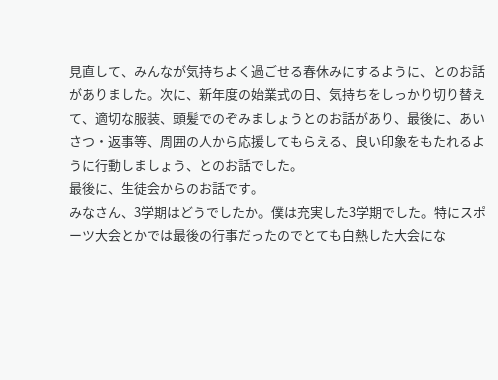見直して、みんなが気持ちよく過ごせる春休みにするように、とのお話がありました。次に、新年度の始業式の日、気持ちをしっかり切り替えて、適切な服装、頭髪でのぞみましょうとのお話があり、最後に、あいさつ・返事等、周囲の人から応援してもらえる、良い印象をもたれるように行動しましょう、とのお話でした。
最後に、生徒会からのお話です。
みなさん、3学期はどうでしたか。僕は充実した3学期でした。特にスポーツ大会とかでは最後の行事だったのでとても白熱した大会にな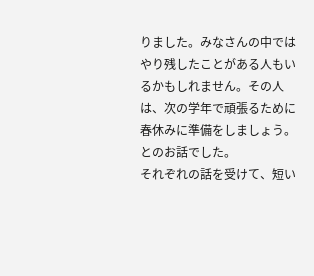りました。みなさんの中ではやり残したことがある人もいるかもしれません。その人は、次の学年で頑張るために春休みに準備をしましょう。
とのお話でした。
それぞれの話を受けて、短い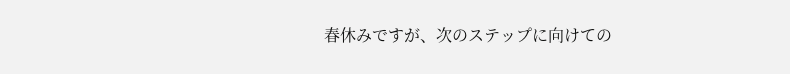春休みですが、次のステップに向けての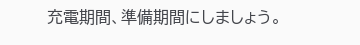充電期間、準備期間にしましょう。